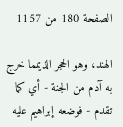الصفحة 180 من 1157

الهند، وهو الحجر الذيمما خرج به آدم من الجنة - أي كما تقدم - فوضعه إبراهيم عليه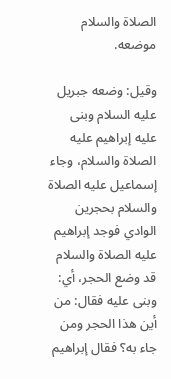الصلاة والسلام موضعه.

وقيل: وضعه جبريل عليه السلام وبنى عليه إبراهيم عليه الصلاة والسلام، وجاء إسماعيل عليه الصلاة والسلام بحجرين الوادي فوجد إبراهيم عليه الصلاة والسلام قد وضع الحجر، أي: وبنى عليه فقال: من أين هذا الحجر ومن جاء به؟ فقال إبراهيم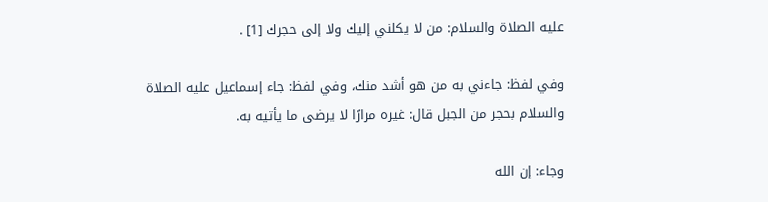عليه الصلاة والسلام: من لا يكلني إليك ولا إلى حجرك [1] .

وفي لفظ: جاءني به من هو أشد منك، وفي لفظ: جاء إسماعيل عليه الصلاة والسلام بحجر من الجبل قال: غيره مرارًا لا يرضى ما يأتيه به.

وجاء: إن الله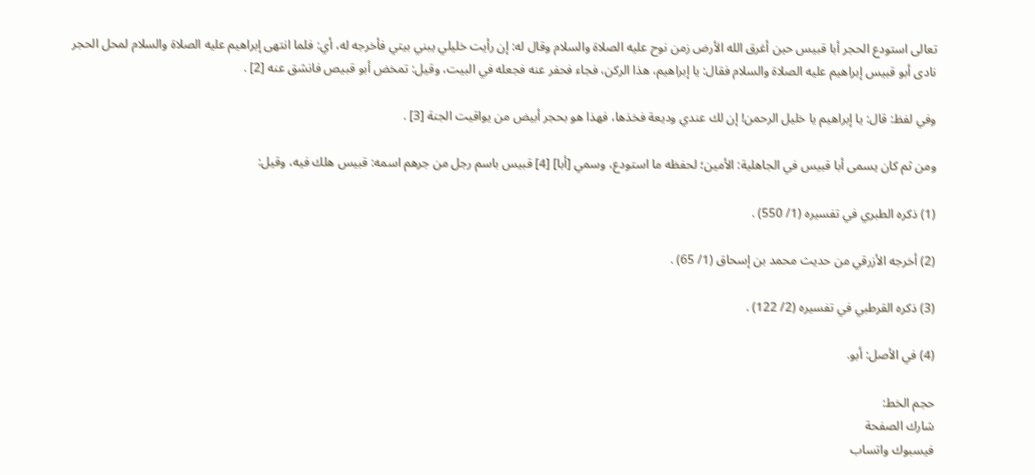تعالى استودع الحجر أبا قبيس حين أغرق الله الأرض زمن نوح عليه الصلاة والسلام وقال له: إن رأيت خليلي يبني بيتي فأخرجه له، أي: فلما انتهى إبراهيم عليه الصلاة والسلام لمحل الحجر نادى أبو قبيس إبراهيم عليه الصلاة والسلام فقال: يا إبراهيم، هذا الركن، فجاء فحفر عنه فجعله في البيت، وقيل: تمخض أبو قبيص فانشق عنه [2] .

وفي لفظ: قال: يا إبراهيم يا خليل الرحمن! إن لك عندي وديعة فخذها، فهذا هو بحجر أبيض من يواقيت الجنة [3] .

ومن ثم كان يسمى أبا قبيس في الجاهلية: الأمين؛ لحفظه ما استودع، وسمي [أبا] [4] قبيس باسم رجل من جرهم اسمه: قبيس هلك فيه، وقيل:

(1) ذكره الطبري في تفسيره (1/ 550) .

(2) أخرجه الأزرقي من حديث محمد بن إسحاق (1/ 65) .

(3) ذكره القرطبي في تفسيره (2/ 122) .

(4) في الأصل: أبو.

حجم الخط:
شارك الصفحة
فيسبوك واتساب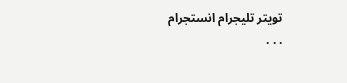تويتر تليجرام انستجرام
. . .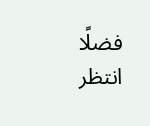فضلًا انتظر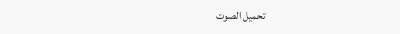تحميل الصوت